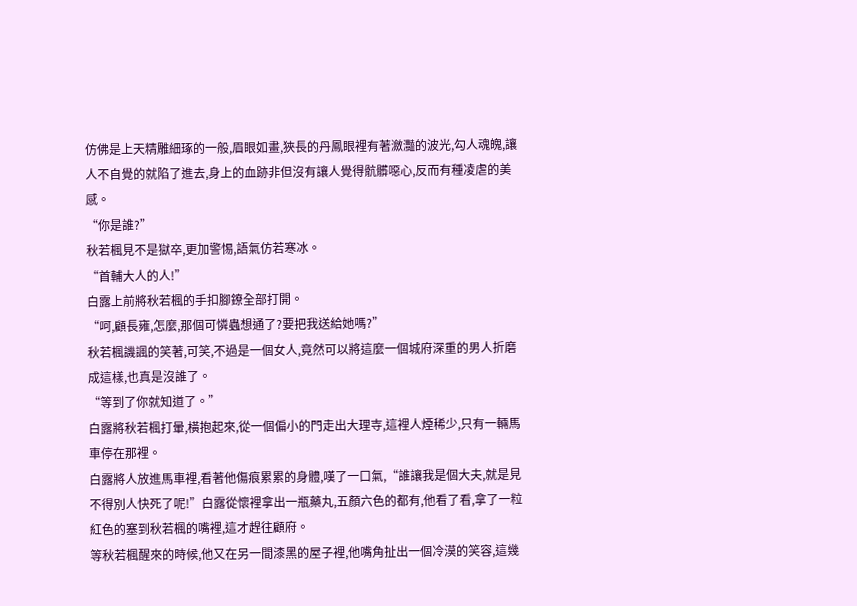仿佛是上天精雕細琢的一般,眉眼如畫,狹長的丹鳳眼裡有著瀲灩的波光,勾人魂魄,讓人不自覺的就陷了進去,身上的血跡非但沒有讓人覺得骯髒噁心,反而有種凌虐的美感。
“你是誰?”
秋若楓見不是獄卒,更加警惕,語氣仿若寒冰。
“首輔大人的人!”
白露上前將秋若楓的手扣腳鐐全部打開。
“呵,顧長雍,怎麼,那個可憐蟲想通了?要把我送給她嗎?”
秋若楓譏諷的笑著,可笑,不過是一個女人,竟然可以將這麼一個城府深重的男人折磨成這樣,也真是沒誰了。
“等到了你就知道了。”
白露將秋若楓打暈,橫抱起來,從一個偏小的門走出大理寺,這裡人煙稀少,只有一輛馬車停在那裡。
白露將人放進馬車裡,看著他傷痕累累的身體,嘆了一口氣,“誰讓我是個大夫,就是見不得別人快死了呢!”白露從懷裡拿出一瓶藥丸,五顏六色的都有,他看了看,拿了一粒紅色的塞到秋若楓的嘴裡,這才趕往顧府。
等秋若楓醒來的時候,他又在另一間漆黑的屋子裡,他嘴角扯出一個冷漠的笑容,這幾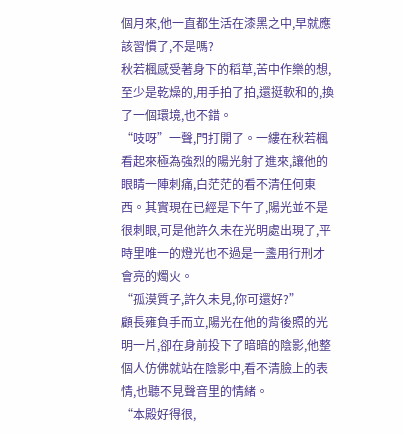個月來,他一直都生活在漆黑之中,早就應該習慣了,不是嗎?
秋若楓感受著身下的稻草,苦中作樂的想,至少是乾燥的,用手拍了拍,還挺軟和的,換了一個環境,也不錯。
“吱呀”一聲,門打開了。一縷在秋若楓看起來極為強烈的陽光射了進來,讓他的眼睛一陣刺痛,白茫茫的看不清任何東西。其實現在已經是下午了,陽光並不是很刺眼,可是他許久未在光明處出現了,平時里唯一的燈光也不過是一盞用行刑才會亮的燭火。
“孤漠質子,許久未見,你可還好?”
顧長雍負手而立,陽光在他的背後照的光明一片,卻在身前投下了暗暗的陰影,他整個人仿佛就站在陰影中,看不清臉上的表情,也聽不見聲音里的情緒。
“本殿好得很,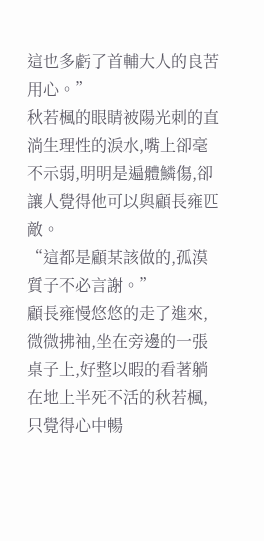這也多虧了首輔大人的良苦用心。”
秋若楓的眼睛被陽光刺的直淌生理性的淚水,嘴上卻毫不示弱,明明是遍體鱗傷,卻讓人覺得他可以與顧長雍匹敵。
“這都是顧某該做的,孤漠質子不必言謝。”
顧長雍慢悠悠的走了進來,微微拂袖,坐在旁邊的一張桌子上,好整以暇的看著躺在地上半死不活的秋若楓,只覺得心中暢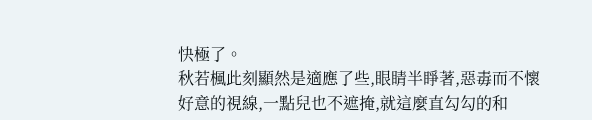快極了。
秋若楓此刻顯然是適應了些,眼睛半睜著,惡毒而不懷好意的視線,一點兒也不遮掩,就這麼直勾勾的和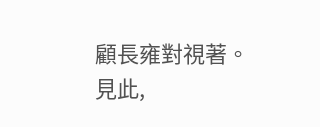顧長雍對視著。
見此,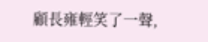顧長雍輕笑了一聲,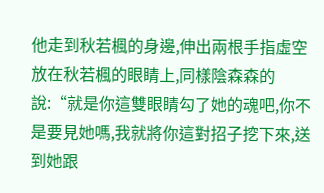他走到秋若楓的身邊,伸出兩根手指虛空放在秋若楓的眼睛上,同樣陰森森的說:“就是你這雙眼睛勾了她的魂吧,你不是要見她嗎,我就將你這對招子挖下來,送到她跟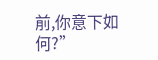前,你意下如何?”